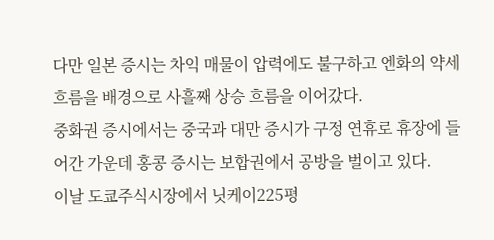다만 일본 증시는 차익 매물이 압력에도 불구하고 엔화의 약세 흐름을 배경으로 사흘째 상승 흐름을 이어갔다.
중화권 증시에서는 중국과 대만 증시가 구정 연휴로 휴장에 들어간 가운데 홍콩 증시는 보합권에서 공방을 벌이고 있다.
이날 도쿄주식시장에서 닛케이225평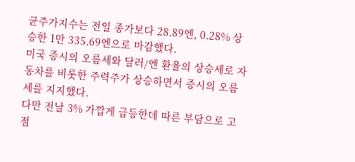균주가지수는 전일 종가보다 28.89엔, 0.28% 상승한 1만 335.69엔으로 마감했다.
미국 증시의 오름세와 달러/엔 환율의 상승세로 자동차를 비롯한 주력주가 상승하면서 증시의 오름세를 지지했다.
다만 전날 3% 가깝게 급등한데 따른 부담으로 고점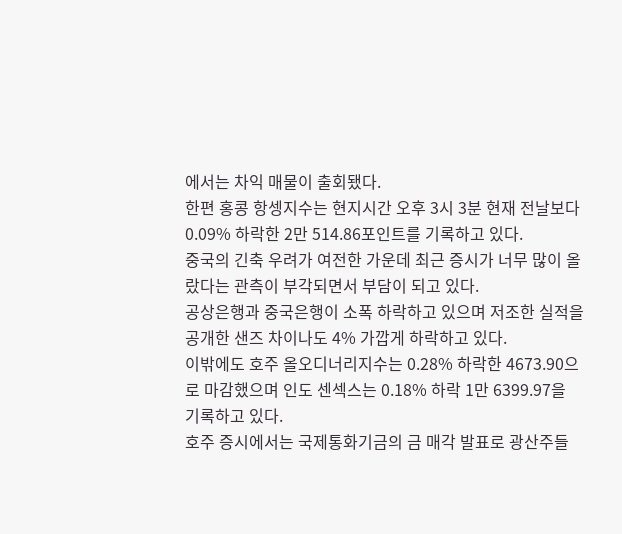에서는 차익 매물이 출회됐다.
한편 홍콩 항셍지수는 현지시간 오후 3시 3분 현재 전날보다 0.09% 하락한 2만 514.86포인트를 기록하고 있다.
중국의 긴축 우려가 여전한 가운데 최근 증시가 너무 많이 올랐다는 관측이 부각되면서 부담이 되고 있다.
공상은행과 중국은행이 소폭 하락하고 있으며 저조한 실적을 공개한 샌즈 차이나도 4% 가깝게 하락하고 있다.
이밖에도 호주 올오디너리지수는 0.28% 하락한 4673.90으로 마감했으며 인도 센섹스는 0.18% 하락 1만 6399.97을 기록하고 있다.
호주 증시에서는 국제통화기금의 금 매각 발표로 광산주들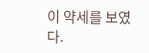이 약세를 보였다.